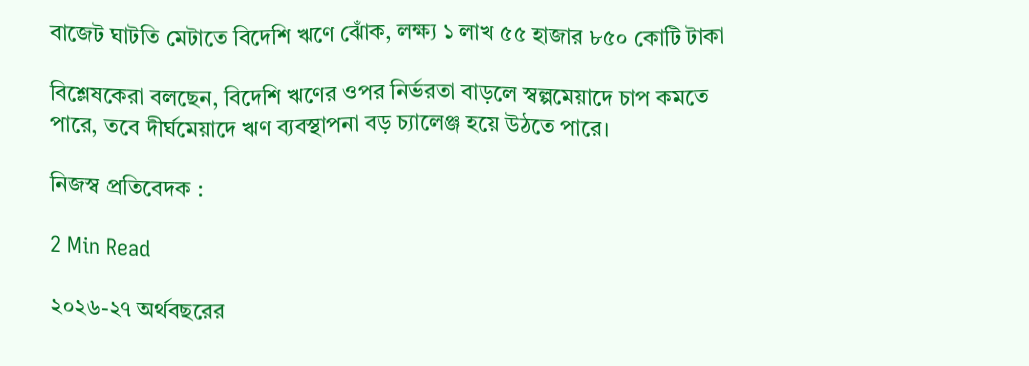বাজেট ঘাটতি মেটাতে বিদেশি ঋণে ঝোঁক, লক্ষ্য ১ লাখ ৫৫ হাজার ৮৫০ কোটি টাকা

বিশ্লেষকেরা বলছেন, বিদেশি ঋণের ওপর নির্ভরতা বাড়লে স্বল্পমেয়াদে চাপ কমতে পারে, তবে দীর্ঘমেয়াদে ঋণ ব্যবস্থাপনা বড় চ্যালেঞ্জ হয়ে উঠতে পারে।

নিজস্ব প্রতিবেদক :

2 Min Read

২০২৬-২৭ অর্থবছরের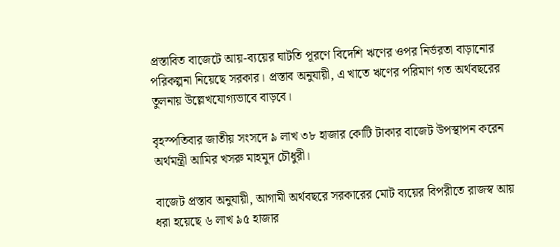প্রস্তাবিত বাজেটে আয়-ব্যয়ের ঘাটতি পূরণে বিদেশি ঋণের ওপর নির্ভরতা বাড়ানোর পরিকল্পনা নিয়েছে সরকার। প্রস্তাব অনুযায়ী, এ খাতে ঋণের পরিমাণ গত অর্থবছরের তুলনায় উল্লেখযোগ্যভাবে বাড়বে।

বৃহস্পতিবার জাতীয় সংসদে ৯ লাখ ৩৮ হাজার কোটি টাকার বাজেট উপস্থাপন করেন অর্থমন্ত্রী আমির খসরু মাহমুদ চৌধুরী।

বাজেট প্রস্তাব অনুযায়ী, আগামী অর্থবছরে সরকারের মোট ব্যয়ের বিপরীতে রাজস্ব আয় ধরা হয়েছে ৬ লাখ ৯৫ হাজার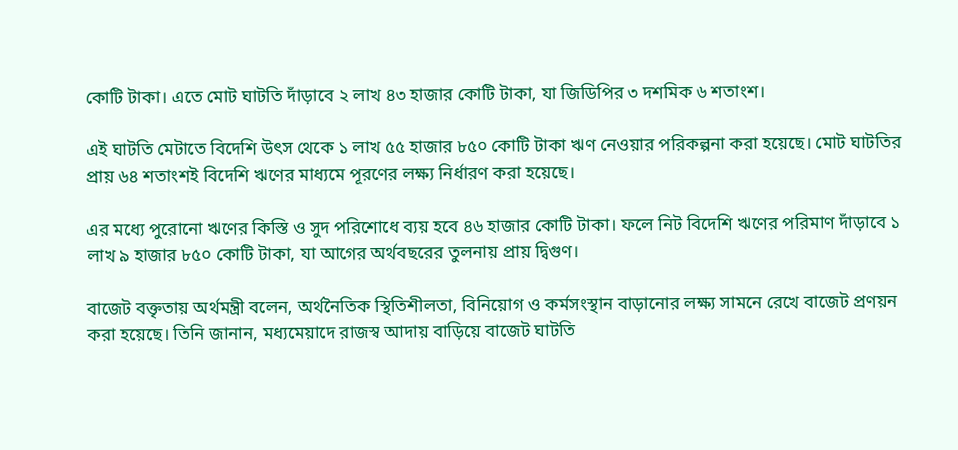কোটি টাকা। এতে মোট ঘাটতি দাঁড়াবে ২ লাখ ৪৩ হাজার কোটি টাকা, যা জিডিপির ৩ দশমিক ৬ শতাংশ।

এই ঘাটতি মেটাতে বিদেশি উৎস থেকে ১ লাখ ৫৫ হাজার ৮৫০ কোটি টাকা ঋণ নেওয়ার পরিকল্পনা করা হয়েছে। মোট ঘাটতির প্রায় ৬৪ শতাংশই বিদেশি ঋণের মাধ্যমে পূরণের লক্ষ্য নির্ধারণ করা হয়েছে।

এর মধ্যে পুরোনো ঋণের কিস্তি ও সুদ পরিশোধে ব্যয় হবে ৪৬ হাজার কোটি টাকা। ফলে নিট বিদেশি ঋণের পরিমাণ দাঁড়াবে ১ লাখ ৯ হাজার ৮৫০ কোটি টাকা, যা আগের অর্থবছরের তুলনায় প্রায় দ্বিগুণ।

বাজেট বক্তৃতায় অর্থমন্ত্রী বলেন, অর্থনৈতিক স্থিতিশীলতা, বিনিয়োগ ও কর্মসংস্থান বাড়ানোর লক্ষ্য সামনে রেখে বাজেট প্রণয়ন করা হয়েছে। তিনি জানান, মধ্যমেয়াদে রাজস্ব আদায় বাড়িয়ে বাজেট ঘাটতি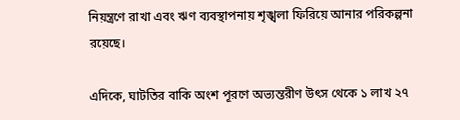নিয়ন্ত্রণে রাখা এবং ঋণ ব্যবস্থাপনায় শৃঙ্খলা ফিরিয়ে আনার পরিকল্পনা রয়েছে।

এদিকে, ঘাটতির বাকি অংশ পূরণে অভ্যন্তরীণ উৎস থেকে ১ লাখ ২৭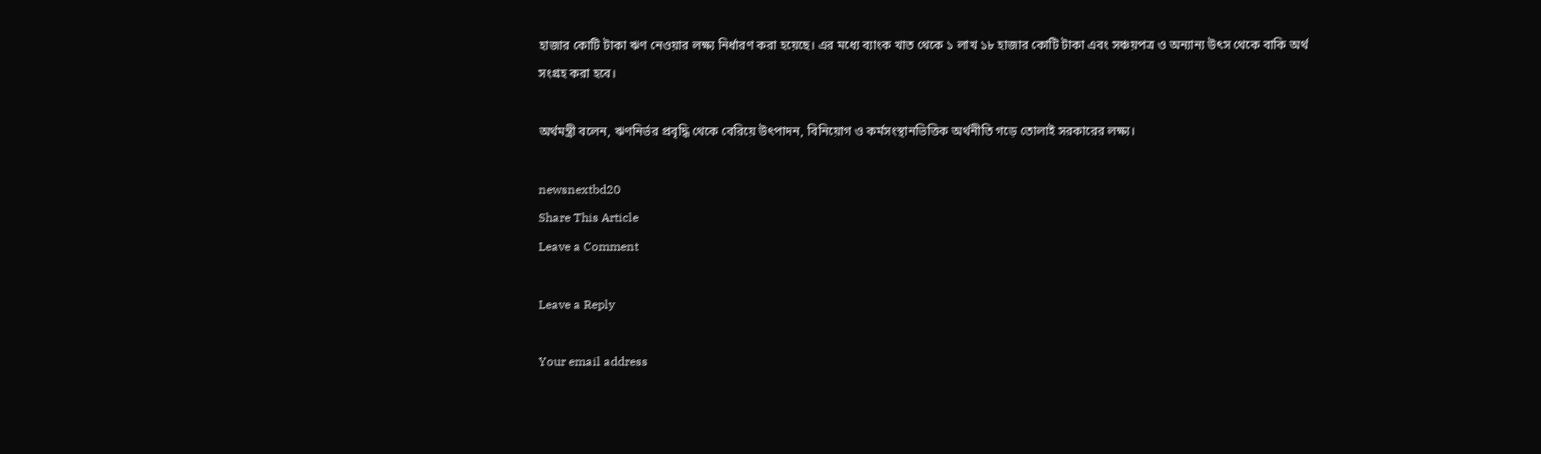হাজার কোটি টাকা ঋণ নেওয়ার লক্ষ্য নির্ধারণ করা হয়েছে। এর মধ্যে ব্যাংক খাত থেকে ১ লাখ ১৮ হাজার কোটি টাকা এবং সঞ্চয়পত্র ও অন্যান্য উৎস থেকে বাকি অর্থ সংগ্রহ করা হবে।

অর্থমন্ত্রী বলেন, ঋণনির্ভর প্রবৃদ্ধি থেকে বেরিয়ে উৎপাদন, বিনিয়োগ ও কর্মসংস্থানভিত্তিক অর্থনীতি গড়ে তোলাই সরকারের লক্ষ্য।

newsnextbd20
Share This Article
Leave a Comment

Leave a Reply

Your email address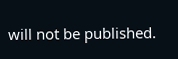will not be published.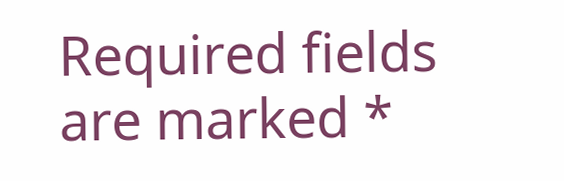Required fields are marked *